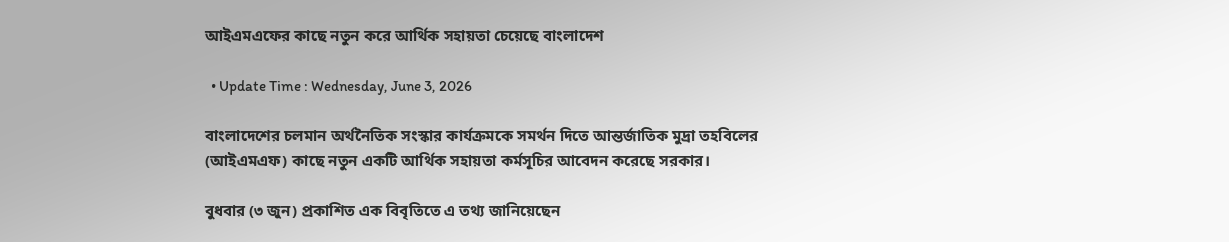আইএমএফের কাছে নতুন করে আর্থিক সহায়তা চেয়েছে বাংলাদেশ

  • Update Time : Wednesday, June 3, 2026

বাংলাদেশের চলমান অর্থনৈতিক সংস্কার কার্যক্রমকে সমর্থন দিতে আন্তর্জাতিক মুদ্রা তহবিলের (আইএমএফ) কাছে নতুন একটি আর্থিক সহায়তা কর্মসূচির আবেদন করেছে সরকার।

বুধবার (৩ জুন) প্রকাশিত এক বিবৃতিতে এ তথ্য জানিয়েছেন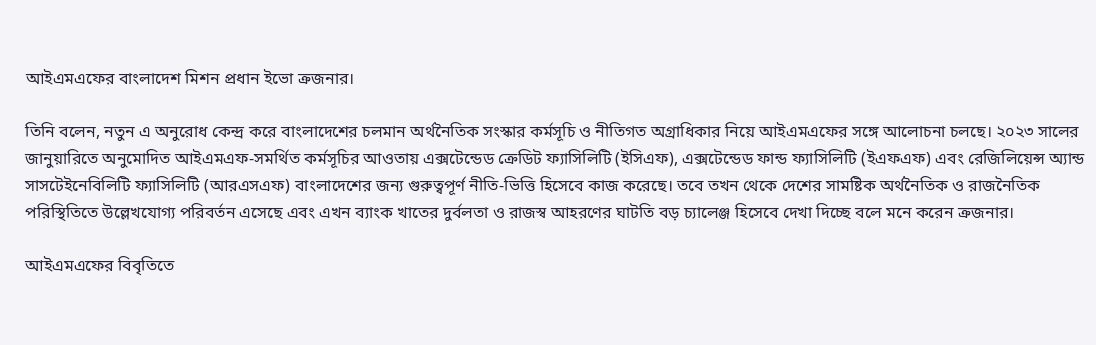আইএমএফের বাংলাদেশ মিশন প্রধান ইভো ক্রজনার।

তিনি বলেন, নতুন এ অনুরোধ কেন্দ্র করে বাংলাদেশের চলমান অর্থনৈতিক সংস্কার কর্মসূচি ও নীতিগত অগ্রাধিকার নিয়ে আইএমএফের সঙ্গে আলোচনা চলছে। ২০২৩ সালের জানুয়ারিতে অনুমোদিত আইএমএফ-সমর্থিত কর্মসূচির আওতায় এক্সটেন্ডেড ক্রেডিট ফ্যাসিলিটি (ইসিএফ), এক্সটেন্ডেড ফান্ড ফ্যাসিলিটি (ইএফএফ) এবং রেজিলিয়েন্স অ্যান্ড সাসটেইনেবিলিটি ফ্যাসিলিটি (আরএসএফ) বাংলাদেশের জন্য গুরুত্বপূর্ণ নীতি-ভিত্তি হিসেবে কাজ করেছে। তবে তখন থেকে দেশের সামষ্টিক অর্থনৈতিক ও রাজনৈতিক পরিস্থিতিতে উল্লেখযোগ্য পরিবর্তন এসেছে এবং এখন ব্যাংক খাতের দুর্বলতা ও রাজস্ব আহরণের ঘাটতি বড় চ্যালেঞ্জ হিসেবে দেখা দিচ্ছে বলে মনে করেন ক্রজনার।

আইএমএফের বিবৃতিতে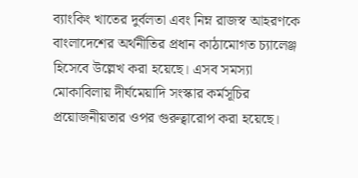ব্যাংকিং খাতের দুর্বলতা এবং নিম্ন রাজস্ব আহরণকে বাংলাদেশের অর্থনীতির প্রধান কাঠামোগত চ্যালেঞ্জ হিসেবে উল্লেখ করা হয়েছে। এসব সমস্যা মোকাবিলায় দীর্ঘমেয়াদি সংস্কার কর্মসূচির প্রয়োজনীয়তার ওপর গুরুত্বারোপ করা হয়েছে।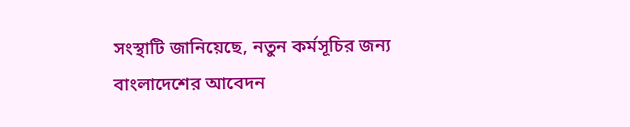সংস্থাটি জানিয়েছে, নতুন কর্মসূচির জন্য বাংলাদেশের আবেদন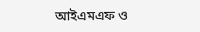আইএমএফ ও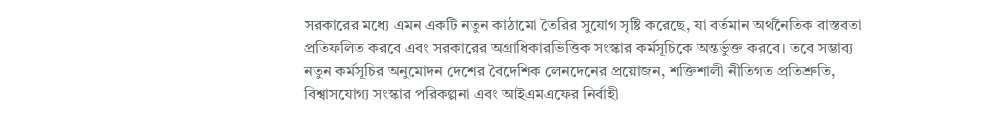সরকারের মধ্যে এমন একটি নতুন কাঠামো তৈরির সুযোগ সৃষ্টি করেছে, যা বর্তমান অর্থনৈতিক বাস্তবতা প্রতিফলিত করবে এবং সরকারের অগ্রাধিকারভিত্তিক সংস্কার কর্মসূচিকে অন্তর্ভুক্ত করবে। তবে সম্ভাব্য নতুন কর্মসূচির অনুমোদন দেশের বৈদেশিক লেনদেনের প্রয়োজন, শক্তিশালী নীতিগত প্রতিশ্রুতি, বিশ্বাসযোগ্য সংস্কার পরিকল্পনা এবং আইএমএফের নির্বাহী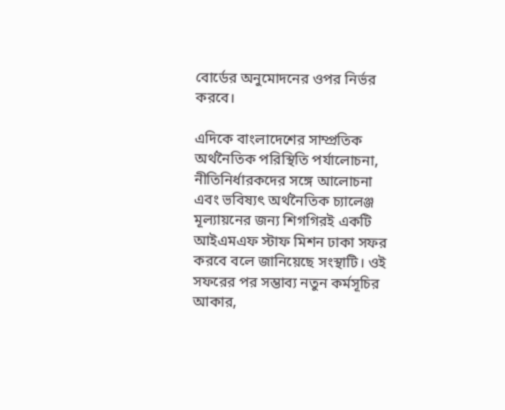বোর্ডের অনুমোদনের ওপর নির্ভর করবে।

এদিকে বাংলাদেশের সাম্প্রতিক অর্থনৈতিক পরিস্থিতি পর্যালোচনা, নীতিনির্ধারকদের সঙ্গে আলোচনা এবং ভবিষ্যৎ অর্থনৈতিক চ্যালেঞ্জ মূল্যায়নের জন্য শিগগিরই একটি আইএমএফ স্টাফ মিশন ঢাকা সফর করবে বলে জানিয়েছে সংস্থাটি। ওই সফরের পর সম্ভাব্য নতুন কর্মসূচির আকার,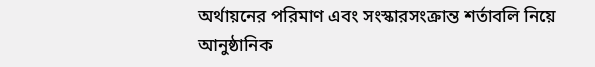অর্থায়নের পরিমাণ এবং সংস্কারসংক্রান্ত শর্তাবলি নিয়ে আনুষ্ঠানিক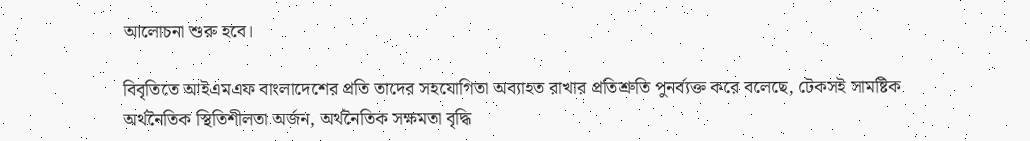আলোচনা শুরু হবে।

বিবৃতিতে আইএমএফ বাংলাদেশের প্রতি তাদের সহযোগিতা অব্যাহত রাখার প্রতিশ্রুতি পুনর্ব্যক্ত করে বলেছে, টেকসই সামষ্টিক অর্থনৈতিক স্থিতিশীলতা অর্জন, অর্থনৈতিক সক্ষমতা বৃদ্ধি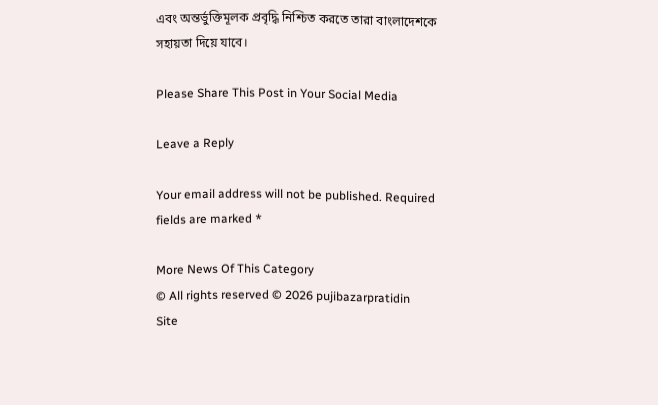এবং অন্তর্ভুক্তিমূলক প্রবৃদ্ধি নিশ্চিত করতে তারা বাংলাদেশকে সহায়তা দিয়ে যাবে।

Please Share This Post in Your Social Media

Leave a Reply

Your email address will not be published. Required fields are marked *

More News Of This Category
© All rights reserved © 2026 pujibazarpratidin
Site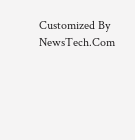Customized By NewsTech.Com